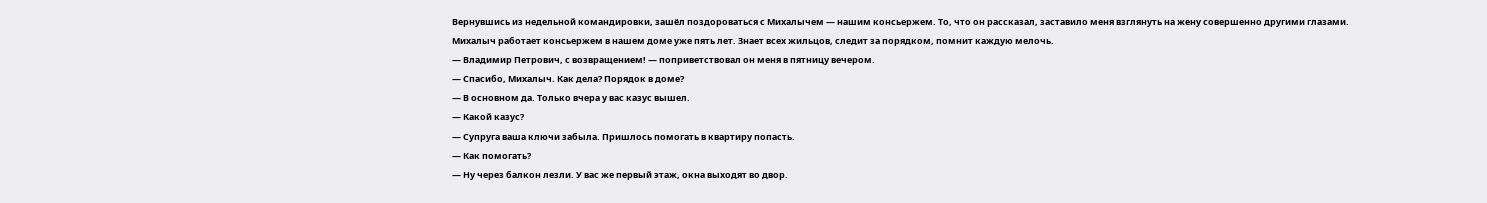Вернувшись из недельной командировки, зашёл поздороваться с Михалычем — нашим консьержем. То, что он рассказал, заставило меня взглянуть на жену совершенно другими глазами.
Михалыч работает консьержем в нашем доме уже пять лет. Знает всех жильцов, следит за порядком, помнит каждую мелочь.
— Владимир Петрович, с возвращением! — поприветствовал он меня в пятницу вечером.
— Спасибо, Михалыч. Как дела? Порядок в доме?
— В основном да. Только вчера у вас казус вышел.
— Какой казус?
— Супруга ваша ключи забыла. Пришлось помогать в квартиру попасть.
— Как помогать?
— Ну через балкон лезли. У вас же первый этаж, окна выходят во двор.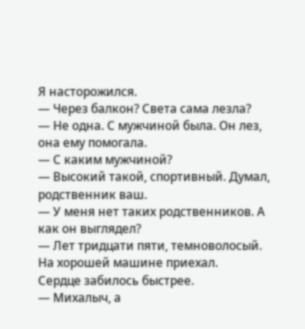Я насторожился.
— Через балкон? Света сама лезла?
— Не одна. С мужчиной была. Он лез, она ему помогала.
— С каким мужчиной?
— Высокий такой, спортивный. Думал, родственник ваш.
— У меня нет таких родственников. А как он выглядел?
— Лет тридцати пяти, темноволосый. На хорошей машине приехал.
Сердце забилось быстрее.
— Михалыч, а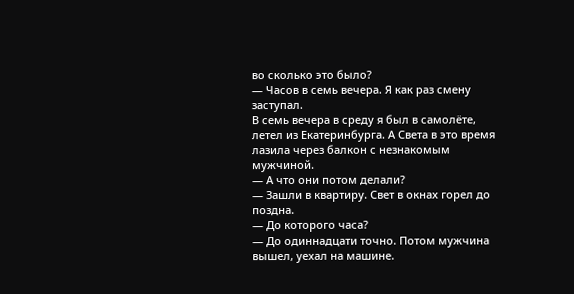во сколько это было?
— Часов в семь вечера. Я как раз смену заступал.
В семь вечера в среду я был в самолёте, летел из Екатеринбурга. А Света в это время лазила через балкон с незнакомым мужчиной.
— А что они потом делали?
— Зашли в квартиру. Свет в окнах горел до поздна.
— До которого часа?
— До одиннадцати точно. Потом мужчина вышел, уехал на машине.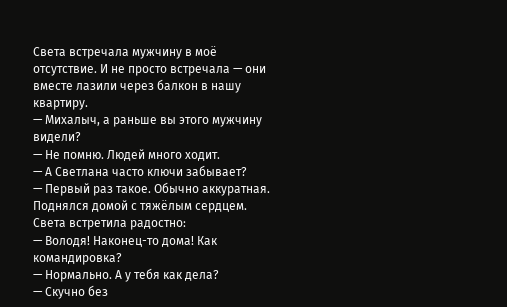Света встречала мужчину в моё отсутствие. И не просто встречала — они вместе лазили через балкон в нашу квартиру.
— Михалыч, а раньше вы этого мужчину видели?
— Не помню. Людей много ходит.
— А Светлана часто ключи забывает?
— Первый раз такое. Обычно аккуратная.
Поднялся домой с тяжёлым сердцем.
Света встретила радостно:
— Володя! Наконец-то дома! Как командировка?
— Нормально. А у тебя как дела?
— Скучно без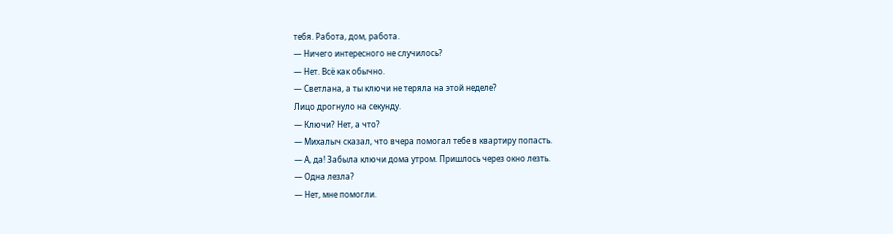тебя. Работа, дом, работа.
— Ничего интересного не случилось?
— Нет. Всё как обычно.
— Светлана, а ты ключи не теряла на этой неделе?
Лицо дрогнуло на секунду.
— Ключи? Нет, а что?
— Михалыч сказал, что вчера помогал тебе в квартиру попасть.
— А, да! Забыла ключи дома утром. Пришлось через окно лезть.
— Одна лезла?
— Нет, мне помогли.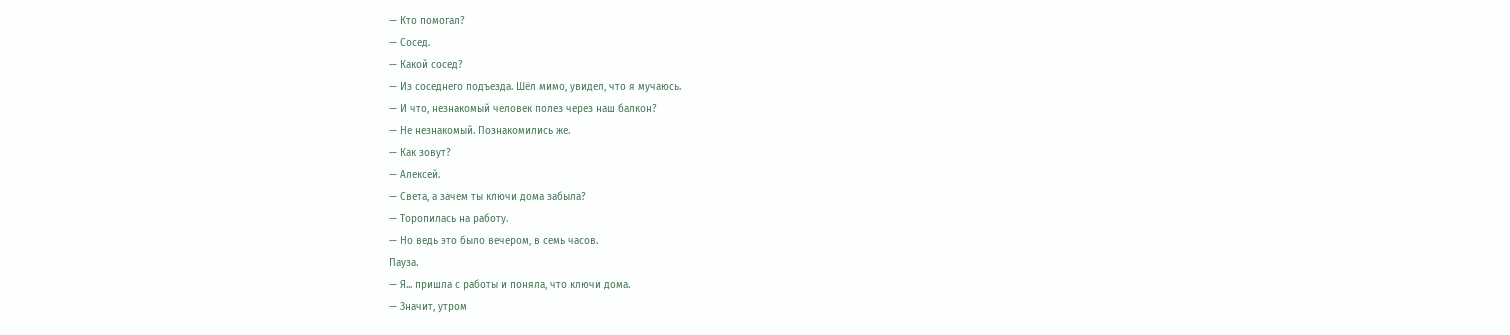— Кто помогал?
— Сосед.
— Какой сосед?
— Из соседнего подъезда. Шёл мимо, увидел, что я мучаюсь.
— И что, незнакомый человек полез через наш балкон?
— Не незнакомый. Познакомились же.
— Как зовут?
— Алексей.
— Света, а зачем ты ключи дома забыла?
— Торопилась на работу.
— Но ведь это было вечером, в семь часов.
Пауза.
— Я... пришла с работы и поняла, что ключи дома.
— Значит, утром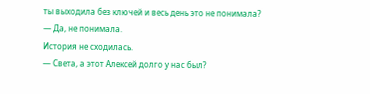ты выходила без ключей и весь день это не понимала?
— Да, не понимала.
История не сходилась.
— Света, а этот Алексей долго у нас был?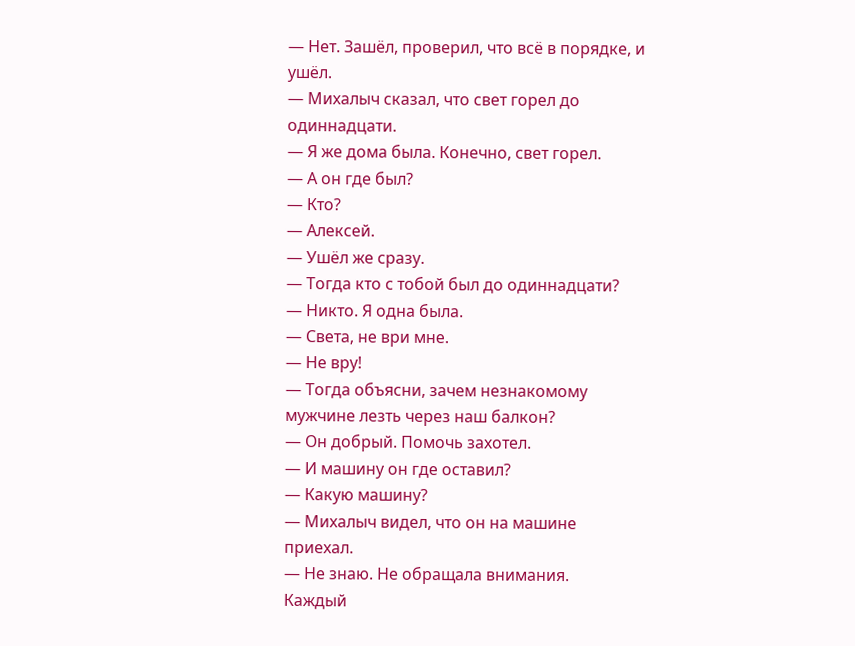— Нет. Зашёл, проверил, что всё в порядке, и ушёл.
— Михалыч сказал, что свет горел до одиннадцати.
— Я же дома была. Конечно, свет горел.
— А он где был?
— Кто?
— Алексей.
— Ушёл же сразу.
— Тогда кто с тобой был до одиннадцати?
— Никто. Я одна была.
— Света, не ври мне.
— Не вру!
— Тогда объясни, зачем незнакомому мужчине лезть через наш балкон?
— Он добрый. Помочь захотел.
— И машину он где оставил?
— Какую машину?
— Михалыч видел, что он на машине приехал.
— Не знаю. Не обращала внимания.
Каждый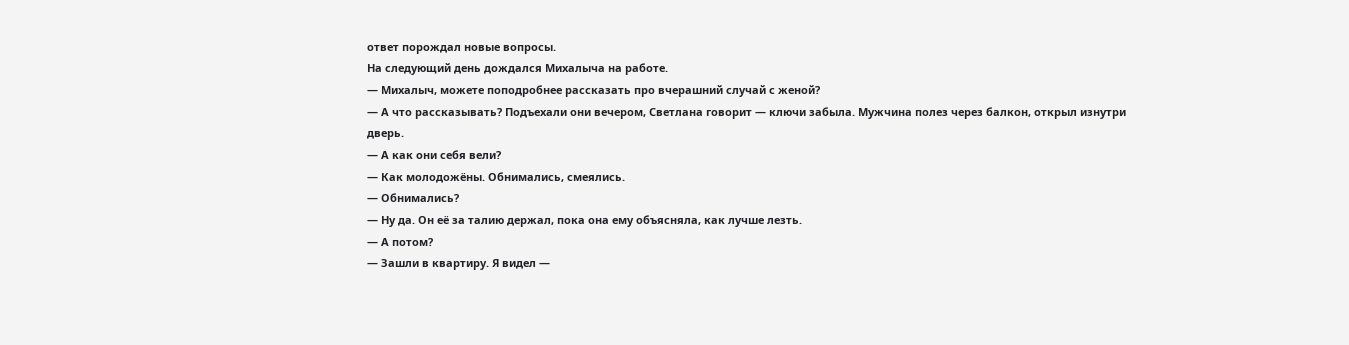ответ порождал новые вопросы.
На следующий день дождался Михалыча на работе.
— Михалыч, можете поподробнее рассказать про вчерашний случай с женой?
— А что рассказывать? Подъехали они вечером, Светлана говорит — ключи забыла. Мужчина полез через балкон, открыл изнутри дверь.
— А как они себя вели?
— Как молодожёны. Обнимались, смеялись.
— Обнимались?
— Ну да. Он её за талию держал, пока она ему объясняла, как лучше лезть.
— А потом?
— Зашли в квартиру. Я видел —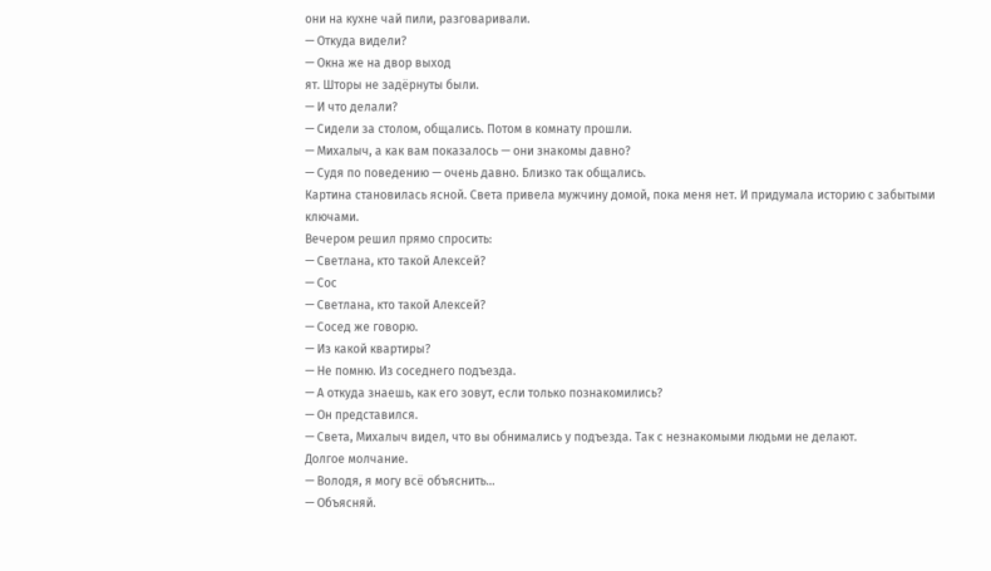они на кухне чай пили, разговаривали.
— Откуда видели?
— Окна же на двор выход
ят. Шторы не задёрнуты были.
— И что делали?
— Сидели за столом, общались. Потом в комнату прошли.
— Михалыч, а как вам показалось — они знакомы давно?
— Судя по поведению — очень давно. Близко так общались.
Картина становилась ясной. Света привела мужчину домой, пока меня нет. И придумала историю с забытыми ключами.
Вечером решил прямо спросить:
— Светлана, кто такой Алексей?
— Сос
— Светлана, кто такой Алексей?
— Сосед же говорю.
— Из какой квартиры?
— Не помню. Из соседнего подъезда.
— А откуда знаешь, как его зовут, если только познакомились?
— Он представился.
— Света, Михалыч видел, что вы обнимались у подъезда. Так с незнакомыми людьми не делают.
Долгое молчание.
— Володя, я могу всё объяснить...
— Объясняй.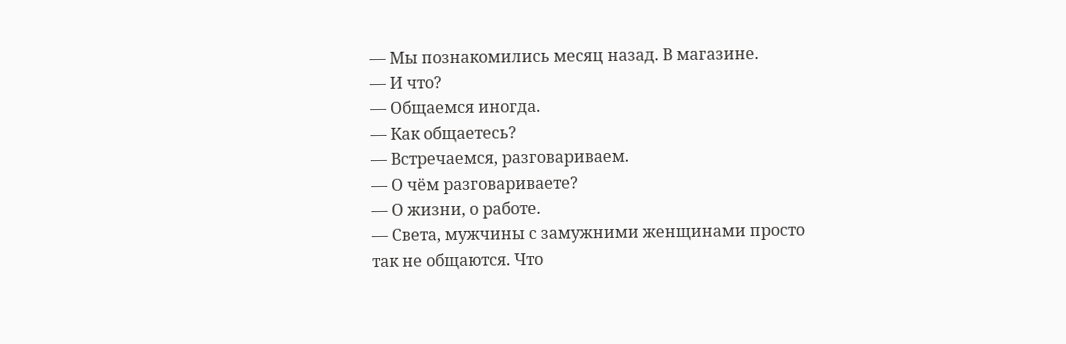— Мы познакомились месяц назад. В магазине.
— И что?
— Общаемся иногда.
— Как общаетесь?
— Встречаемся, разговариваем.
— О чём разговариваете?
— О жизни, о работе.
— Света, мужчины с замужними женщинами просто так не общаются. Что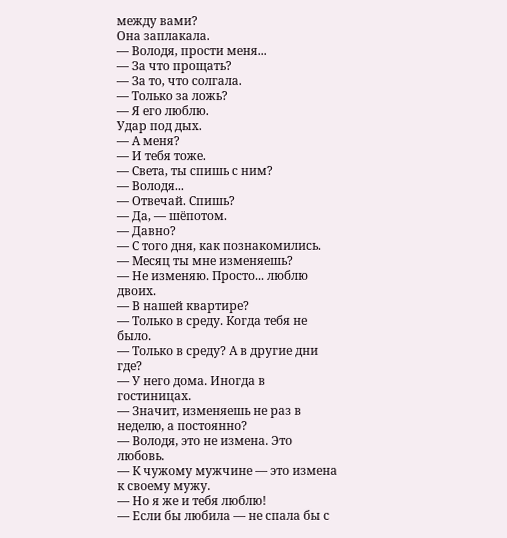между вами?
Она заплакала.
— Володя, прости меня...
— За что прощать?
— За то, что солгала.
— Только за ложь?
— Я его люблю.
Удар под дых.
— А меня?
— И тебя тоже.
— Света, ты спишь с ним?
— Володя...
— Отвечай. Спишь?
— Да, — шёпотом.
— Давно?
— С того дня, как познакомились.
— Месяц ты мне изменяешь?
— Не изменяю. Просто... люблю двоих.
— В нашей квартире?
— Только в среду. Когда тебя не было.
— Только в среду? А в другие дни где?
— У него дома. Иногда в гостиницах.
— Значит, изменяешь не раз в неделю, а постоянно?
— Володя, это не измена. Это любовь.
— К чужому мужчине — это измена к своему мужу.
— Но я же и тебя люблю!
— Если бы любила — не спала бы с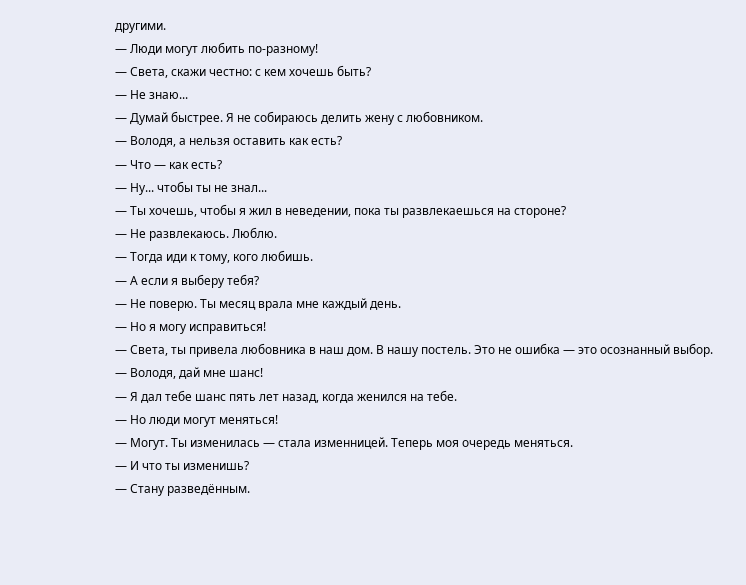другими.
— Люди могут любить по-разному!
— Света, скажи честно: с кем хочешь быть?
— Не знаю...
— Думай быстрее. Я не собираюсь делить жену с любовником.
— Володя, а нельзя оставить как есть?
— Что — как есть?
— Ну... чтобы ты не знал...
— Ты хочешь, чтобы я жил в неведении, пока ты развлекаешься на стороне?
— Не развлекаюсь. Люблю.
— Тогда иди к тому, кого любишь.
— А если я выберу тебя?
— Не поверю. Ты месяц врала мне каждый день.
— Но я могу исправиться!
— Света, ты привела любовника в наш дом. В нашу постель. Это не ошибка — это осознанный выбор.
— Володя, дай мне шанс!
— Я дал тебе шанс пять лет назад, когда женился на тебе.
— Но люди могут меняться!
— Могут. Ты изменилась — стала изменницей. Теперь моя очередь меняться.
— И что ты изменишь?
— Стану разведённым.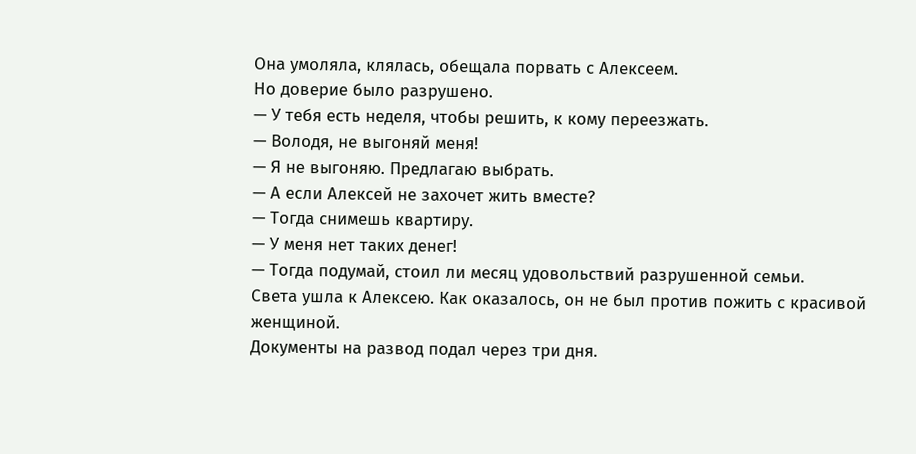Она умоляла, клялась, обещала порвать с Алексеем.
Но доверие было разрушено.
— У тебя есть неделя, чтобы решить, к кому переезжать.
— Володя, не выгоняй меня!
— Я не выгоняю. Предлагаю выбрать.
— А если Алексей не захочет жить вместе?
— Тогда снимешь квартиру.
— У меня нет таких денег!
— Тогда подумай, стоил ли месяц удовольствий разрушенной семьи.
Света ушла к Алексею. Как оказалось, он не был против пожить с красивой женщиной.
Документы на развод подал через три дня.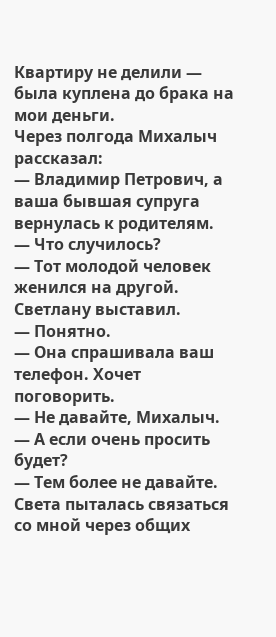Квартиру не делили — была куплена до брака на мои деньги.
Через полгода Михалыч рассказал:
— Владимир Петрович, а ваша бывшая супруга вернулась к родителям.
— Что случилось?
— Тот молодой человек женился на другой. Светлану выставил.
— Понятно.
— Она спрашивала ваш телефон. Хочет поговорить.
— Не давайте, Михалыч.
— А если очень просить будет?
— Тем более не давайте.
Света пыталась связаться со мной через общих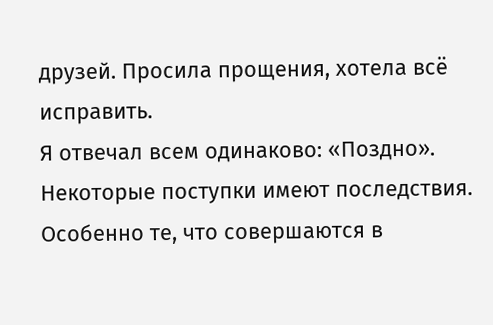друзей. Просила прощения, хотела всё исправить.
Я отвечал всем одинаково: «Поздно».
Некоторые поступки имеют последствия. Особенно те, что совершаются в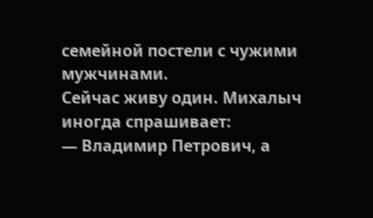семейной постели с чужими мужчинами.
Сейчас живу один. Михалыч иногда спрашивает:
— Владимир Петрович, а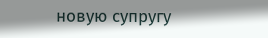новую супругу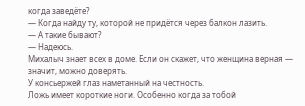когда заведёте?
— Когда найду ту, которой не придётся через балкон лазить.
— А такие бывают?
— Надеюсь.
Михалыч знает всех в доме. Если он скажет, что женщина верная — значит, можно доверять.
У консьержей глаз наметанный на честность.
Ложь имеет короткие ноги. Особенно когда за тобой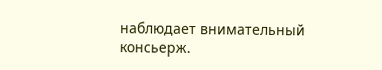наблюдает внимательный консьерж.